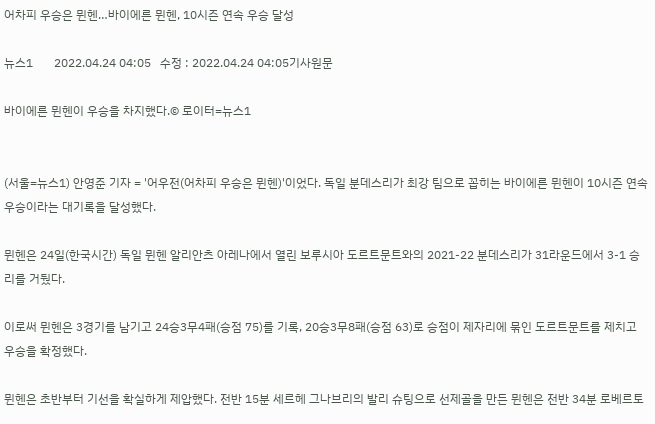어차피 우승은 뮌헨…바이에른 뮌헨, 10시즌 연속 우승 달성

뉴스1       2022.04.24 04:05   수정 : 2022.04.24 04:05기사원문

바이에른 뮌헨이 우승을 차지했다.© 로이터=뉴스1


(서울=뉴스1) 안영준 기자 = '어우전(어차피 우승은 뮌헨)'이었다. 독일 분데스리가 최강 팀으로 꼽히는 바이에른 뮌헨이 10시즌 연속 우승이라는 대기록을 달성했다.

뮌헨은 24일(한국시간) 독일 뮌헨 알리안츠 아레나에서 열린 보루시아 도르트문트와의 2021-22 분데스리가 31라운드에서 3-1 승리를 거뒀다.

이로써 뮌헨은 3경기를 남기고 24승3무4패(승점 75)를 기록, 20승3무8패(승점 63)로 승점이 제자리에 묶인 도르트문트를 제치고 우승을 확정했다.

뮌헨은 초반부터 기선을 확실하게 제압했다. 전반 15분 세르헤 그나브리의 발리 슈팅으로 선제골을 만든 뮌헨은 전반 34분 로베르토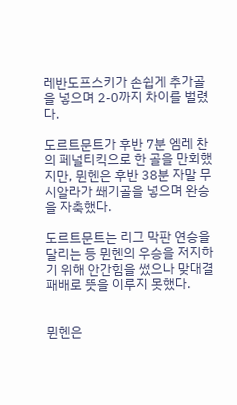레반도프스키가 손쉽게 추가골을 넣으며 2-0까지 차이를 벌렸다.

도르트문트가 후반 7분 엠레 찬의 페널티킥으로 한 골을 만회했지만, 뮌헨은 후반 38분 자말 무시알라가 쐐기골을 넣으며 완승을 자축했다.

도르트문트는 리그 막판 연승을 달리는 등 뮌헨의 우승을 저지하기 위해 안간힘을 썼으나 맞대결 패배로 뜻을 이루지 못했다.


뮌헨은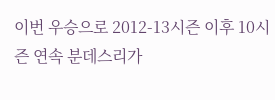이번 우승으로 2012-13시즌 이후 10시즌 연속 분데스리가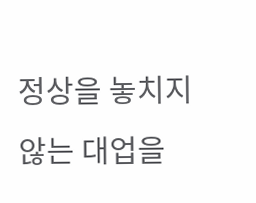정상을 놓치지 않는 대업을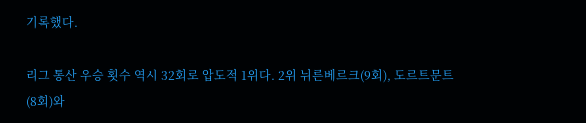기록했다.

리그 통산 우승 횟수 역시 32회로 압도적 1위다. 2위 뉘른베르크(9회), 도르트문트(8회)와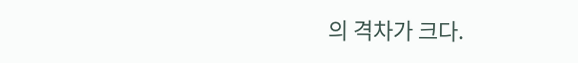의 격차가 크다.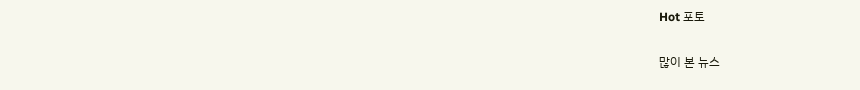Hot 포토

많이 본 뉴스